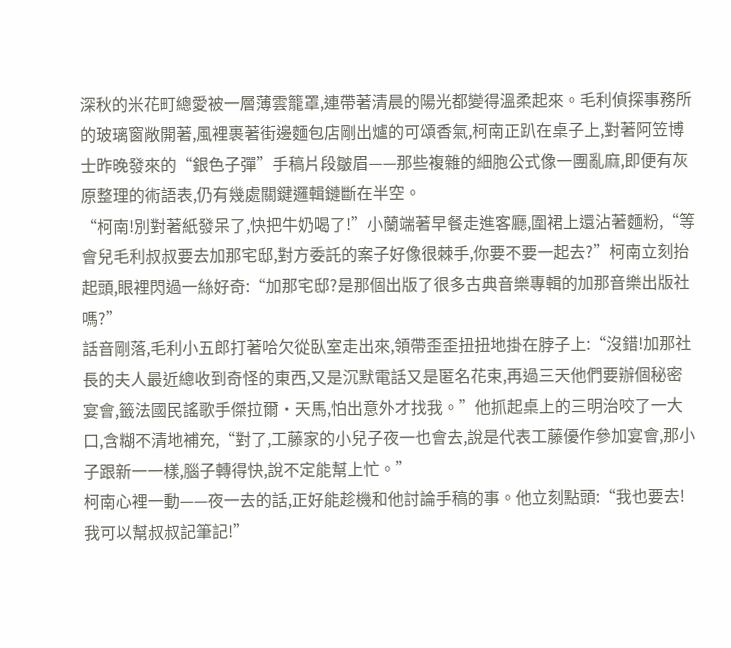深秋的米花町總愛被一層薄雲籠罩,連帶著清晨的陽光都變得溫柔起來。毛利偵探事務所的玻璃窗敞開著,風裡裹著街邊麵包店剛出爐的可頌香氣,柯南正趴在桌子上,對著阿笠博士昨晚發來的“銀色子彈”手稿片段皺眉——那些複雜的細胞公式像一團亂麻,即便有灰原整理的術語表,仍有幾處關鍵邏輯鏈斷在半空。
“柯南!別對著紙發呆了,快把牛奶喝了!”小蘭端著早餐走進客廳,圍裙上還沾著麵粉,“等會兒毛利叔叔要去加那宅邸,對方委託的案子好像很棘手,你要不要一起去?”柯南立刻抬起頭,眼裡閃過一絲好奇:“加那宅邸?是那個出版了很多古典音樂專輯的加那音樂出版社嗎?”
話音剛落,毛利小五郎打著哈欠從臥室走出來,領帶歪歪扭扭地掛在脖子上:“沒錯!加那社長的夫人最近總收到奇怪的東西,又是沉默電話又是匿名花束,再過三天他們要辦個秘密宴會,籤法國民謠歌手傑拉爾·天馬,怕出意外才找我。”他抓起桌上的三明治咬了一大口,含糊不清地補充,“對了,工藤家的小兒子夜一也會去,說是代表工藤優作參加宴會,那小子跟新一一樣,腦子轉得快,說不定能幫上忙。”
柯南心裡一動——夜一去的話,正好能趁機和他討論手稿的事。他立刻點頭:“我也要去!我可以幫叔叔記筆記!”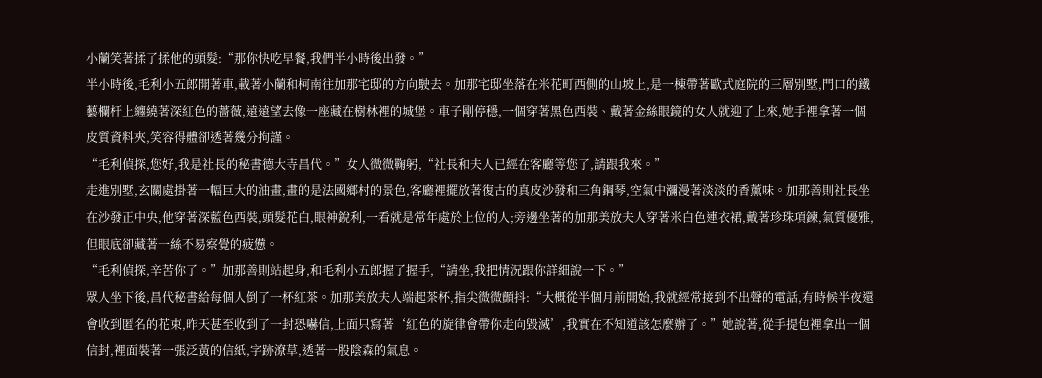小蘭笑著揉了揉他的頭髮:“那你快吃早餐,我們半小時後出發。”
半小時後,毛利小五郎開著車,載著小蘭和柯南往加那宅邸的方向駛去。加那宅邸坐落在米花町西側的山坡上,是一棟帶著歐式庭院的三層別墅,門口的鐵藝欄杆上纏繞著深紅色的薔薇,遠遠望去像一座藏在樹林裡的城堡。車子剛停穩,一個穿著黑色西裝、戴著金絲眼鏡的女人就迎了上來,她手裡拿著一個皮質資料夾,笑容得體卻透著幾分拘謹。
“毛利偵探,您好,我是社長的秘書德大寺昌代。”女人微微鞠躬,“社長和夫人已經在客廳等您了,請跟我來。”
走進別墅,玄關處掛著一幅巨大的油畫,畫的是法國鄉村的景色,客廳裡擺放著復古的真皮沙發和三角鋼琴,空氣中瀰漫著淡淡的香薰味。加那善則社長坐在沙發正中央,他穿著深藍色西裝,頭髮花白,眼神銳利,一看就是常年處於上位的人;旁邊坐著的加那美放夫人穿著米白色連衣裙,戴著珍珠項鍊,氣質優雅,但眼底卻藏著一絲不易察覺的疲憊。
“毛利偵探,辛苦你了。”加那善則站起身,和毛利小五郎握了握手,“請坐,我把情況跟你詳細說一下。”
眾人坐下後,昌代秘書給每個人倒了一杯紅茶。加那美放夫人端起茶杯,指尖微微顫抖:“大概從半個月前開始,我就經常接到不出聲的電話,有時候半夜還會收到匿名的花束,昨天甚至收到了一封恐嚇信,上面只寫著‘紅色的旋律會帶你走向毀滅’,我實在不知道該怎麼辦了。”她說著,從手提包裡拿出一個信封,裡面裝著一張泛黃的信紙,字跡潦草,透著一股陰森的氣息。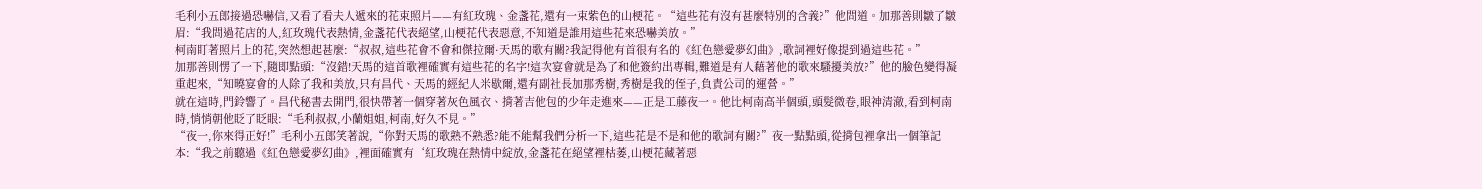毛利小五郎接過恐嚇信,又看了看夫人遞來的花束照片——有紅玫瑰、金盞花,還有一束紫色的山梗花。“這些花有沒有甚麼特別的含義?”他問道。加那善則皺了皺眉:“我問過花店的人,紅玫瑰代表熱情,金盞花代表絕望,山梗花代表惡意,不知道是誰用這些花來恐嚇美放。”
柯南盯著照片上的花,突然想起甚麼:“叔叔,這些花會不會和傑拉爾·天馬的歌有關?我記得他有首很有名的《紅色戀愛夢幻曲》,歌詞裡好像提到過這些花。”
加那善則愣了一下,隨即點頭:“沒錯!天馬的這首歌裡確實有這些花的名字!這次宴會就是為了和他簽約出專輯,難道是有人藉著他的歌來騷擾美放?”他的臉色變得凝重起來,“知曉宴會的人除了我和美放,只有昌代、天馬的經紀人米歇爾,還有副社長加那秀樹,秀樹是我的侄子,負責公司的運營。”
就在這時,門鈴響了。昌代秘書去開門,很快帶著一個穿著灰色風衣、揹著吉他包的少年走進來——正是工藤夜一。他比柯南高半個頭,頭髮微卷,眼神清澈,看到柯南時,悄悄朝他眨了眨眼:“毛利叔叔,小蘭姐姐,柯南,好久不見。”
“夜一,你來得正好!”毛利小五郎笑著說,“你對天馬的歌熟不熟悉?能不能幫我們分析一下,這些花是不是和他的歌詞有關?”夜一點點頭,從揹包裡拿出一個筆記本:“我之前聽過《紅色戀愛夢幻曲》,裡面確實有‘紅玫瑰在熱情中綻放,金盞花在絕望裡枯萎,山梗花藏著惡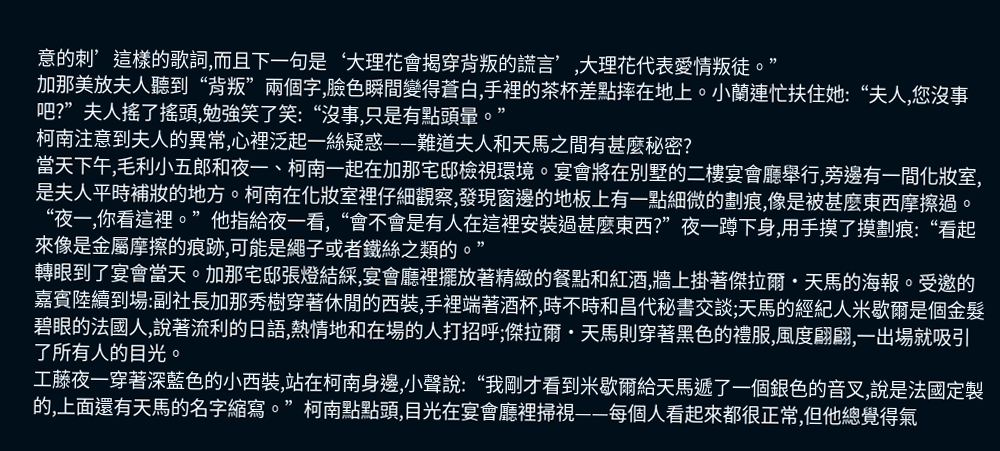意的刺’這樣的歌詞,而且下一句是‘大理花會揭穿背叛的謊言’,大理花代表愛情叛徒。”
加那美放夫人聽到“背叛”兩個字,臉色瞬間變得蒼白,手裡的茶杯差點摔在地上。小蘭連忙扶住她:“夫人,您沒事吧?”夫人搖了搖頭,勉強笑了笑:“沒事,只是有點頭暈。”
柯南注意到夫人的異常,心裡泛起一絲疑惑——難道夫人和天馬之間有甚麼秘密?
當天下午,毛利小五郎和夜一、柯南一起在加那宅邸檢視環境。宴會將在別墅的二樓宴會廳舉行,旁邊有一間化妝室,是夫人平時補妝的地方。柯南在化妝室裡仔細觀察,發現窗邊的地板上有一點細微的劃痕,像是被甚麼東西摩擦過。“夜一,你看這裡。”他指給夜一看,“會不會是有人在這裡安裝過甚麼東西?”夜一蹲下身,用手摸了摸劃痕:“看起來像是金屬摩擦的痕跡,可能是繩子或者鐵絲之類的。”
轉眼到了宴會當天。加那宅邸張燈結綵,宴會廳裡擺放著精緻的餐點和紅酒,牆上掛著傑拉爾·天馬的海報。受邀的嘉賓陸續到場:副社長加那秀樹穿著休閒的西裝,手裡端著酒杯,時不時和昌代秘書交談;天馬的經紀人米歇爾是個金髮碧眼的法國人,說著流利的日語,熱情地和在場的人打招呼;傑拉爾·天馬則穿著黑色的禮服,風度翩翩,一出場就吸引了所有人的目光。
工藤夜一穿著深藍色的小西裝,站在柯南身邊,小聲說:“我剛才看到米歇爾給天馬遞了一個銀色的音叉,說是法國定製的,上面還有天馬的名字縮寫。”柯南點點頭,目光在宴會廳裡掃視——每個人看起來都很正常,但他總覺得氣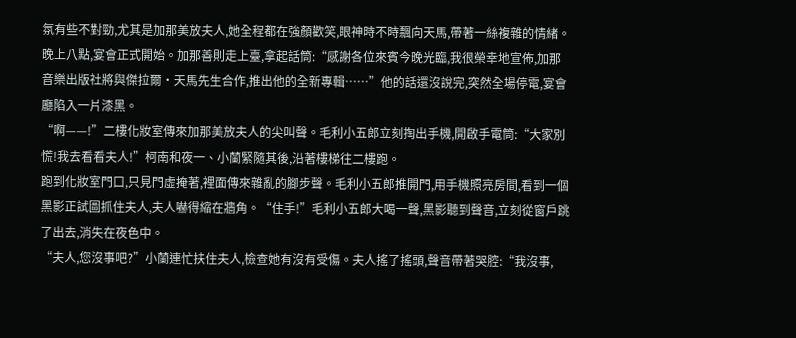氛有些不對勁,尤其是加那美放夫人,她全程都在強顏歡笑,眼神時不時飄向天馬,帶著一絲複雜的情緒。
晚上八點,宴會正式開始。加那善則走上臺,拿起話筒:“感謝各位來賓今晚光臨,我很榮幸地宣佈,加那音樂出版社將與傑拉爾·天馬先生合作,推出他的全新專輯……”他的話還沒說完,突然全場停電,宴會廳陷入一片漆黑。
“啊——!”二樓化妝室傳來加那美放夫人的尖叫聲。毛利小五郎立刻掏出手機,開啟手電筒:“大家別慌!我去看看夫人!”柯南和夜一、小蘭緊隨其後,沿著樓梯往二樓跑。
跑到化妝室門口,只見門虛掩著,裡面傳來雜亂的腳步聲。毛利小五郎推開門,用手機照亮房間,看到一個黑影正試圖抓住夫人,夫人嚇得縮在牆角。“住手!”毛利小五郎大喝一聲,黑影聽到聲音,立刻從窗戶跳了出去,消失在夜色中。
“夫人,您沒事吧?”小蘭連忙扶住夫人,檢查她有沒有受傷。夫人搖了搖頭,聲音帶著哭腔:“我沒事,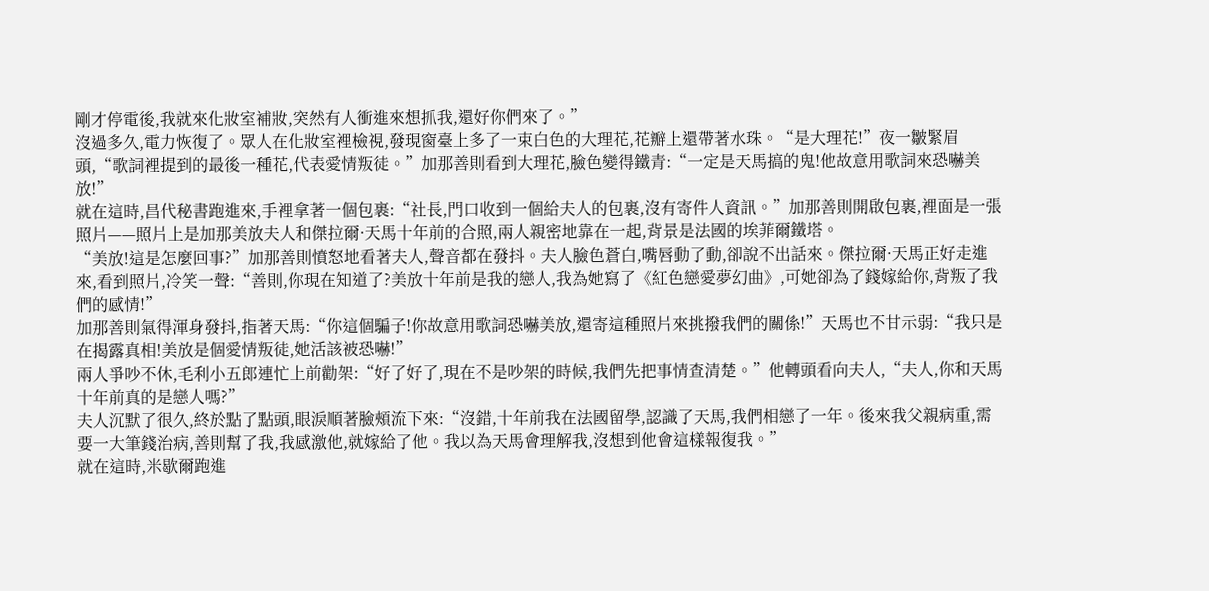剛才停電後,我就來化妝室補妝,突然有人衝進來想抓我,還好你們來了。”
沒過多久,電力恢復了。眾人在化妝室裡檢視,發現窗臺上多了一束白色的大理花,花瓣上還帶著水珠。“是大理花!”夜一皺緊眉頭,“歌詞裡提到的最後一種花,代表愛情叛徒。”加那善則看到大理花,臉色變得鐵青:“一定是天馬搞的鬼!他故意用歌詞來恐嚇美放!”
就在這時,昌代秘書跑進來,手裡拿著一個包裹:“社長,門口收到一個給夫人的包裹,沒有寄件人資訊。”加那善則開啟包裹,裡面是一張照片——照片上是加那美放夫人和傑拉爾·天馬十年前的合照,兩人親密地靠在一起,背景是法國的埃菲爾鐵塔。
“美放!這是怎麼回事?”加那善則憤怒地看著夫人,聲音都在發抖。夫人臉色蒼白,嘴唇動了動,卻說不出話來。傑拉爾·天馬正好走進來,看到照片,冷笑一聲:“善則,你現在知道了?美放十年前是我的戀人,我為她寫了《紅色戀愛夢幻曲》,可她卻為了錢嫁給你,背叛了我們的感情!”
加那善則氣得渾身發抖,指著天馬:“你這個騙子!你故意用歌詞恐嚇美放,還寄這種照片來挑撥我們的關係!”天馬也不甘示弱:“我只是在揭露真相!美放是個愛情叛徒,她活該被恐嚇!”
兩人爭吵不休,毛利小五郎連忙上前勸架:“好了好了,現在不是吵架的時候,我們先把事情查清楚。”他轉頭看向夫人,“夫人,你和天馬十年前真的是戀人嗎?”
夫人沉默了很久,終於點了點頭,眼淚順著臉頰流下來:“沒錯,十年前我在法國留學,認識了天馬,我們相戀了一年。後來我父親病重,需要一大筆錢治病,善則幫了我,我感激他,就嫁給了他。我以為天馬會理解我,沒想到他會這樣報復我。”
就在這時,米歇爾跑進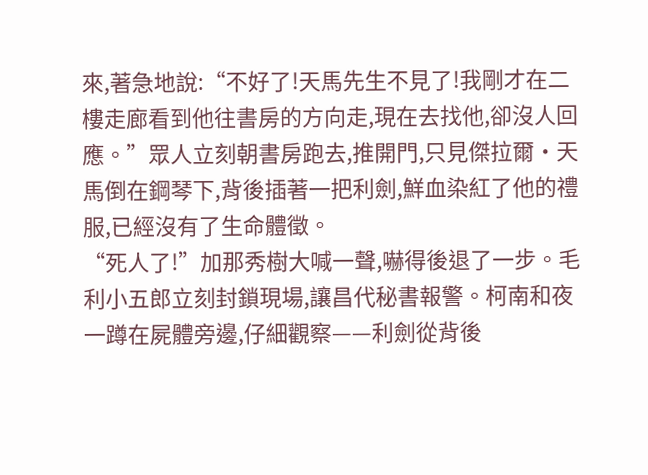來,著急地說:“不好了!天馬先生不見了!我剛才在二樓走廊看到他往書房的方向走,現在去找他,卻沒人回應。”眾人立刻朝書房跑去,推開門,只見傑拉爾·天馬倒在鋼琴下,背後插著一把利劍,鮮血染紅了他的禮服,已經沒有了生命體徵。
“死人了!”加那秀樹大喊一聲,嚇得後退了一步。毛利小五郎立刻封鎖現場,讓昌代秘書報警。柯南和夜一蹲在屍體旁邊,仔細觀察——利劍從背後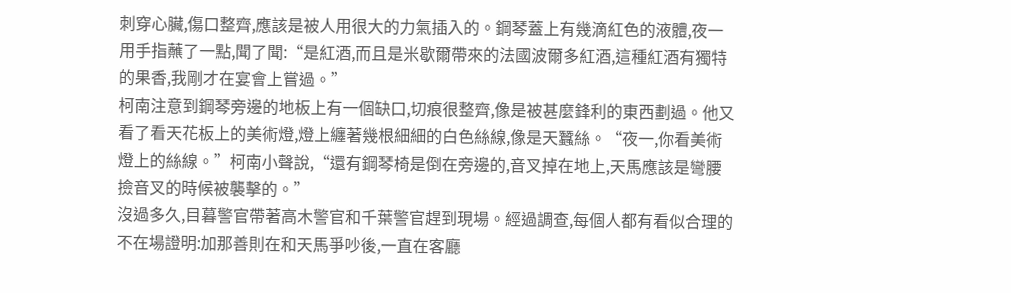刺穿心臟,傷口整齊,應該是被人用很大的力氣插入的。鋼琴蓋上有幾滴紅色的液體,夜一用手指蘸了一點,聞了聞:“是紅酒,而且是米歇爾帶來的法國波爾多紅酒,這種紅酒有獨特的果香,我剛才在宴會上嘗過。”
柯南注意到鋼琴旁邊的地板上有一個缺口,切痕很整齊,像是被甚麼鋒利的東西劃過。他又看了看天花板上的美術燈,燈上纏著幾根細細的白色絲線,像是天蠶絲。“夜一,你看美術燈上的絲線。”柯南小聲說,“還有鋼琴椅是倒在旁邊的,音叉掉在地上,天馬應該是彎腰撿音叉的時候被襲擊的。”
沒過多久,目暮警官帶著高木警官和千葉警官趕到現場。經過調查,每個人都有看似合理的不在場證明:加那善則在和天馬爭吵後,一直在客廳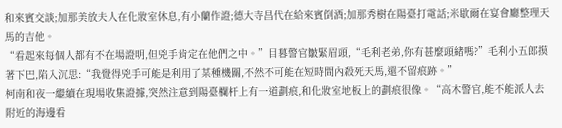和來賓交談;加那美放夫人在化妝室休息,有小蘭作證;德大寺昌代在給來賓倒酒;加那秀樹在陽臺打電話;米歇爾在宴會廳整理天馬的吉他。
“看起來每個人都有不在場證明,但兇手肯定在他們之中。”目暮警官皺緊眉頭,“毛利老弟,你有甚麼頭緒嗎?”毛利小五郎摸著下巴,陷入沉思:“我覺得兇手可能是利用了某種機關,不然不可能在短時間內殺死天馬,還不留痕跡。”
柯南和夜一繼續在現場收集證據,突然注意到陽臺欄杆上有一道劃痕,和化妝室地板上的劃痕很像。“高木警官,能不能派人去附近的海邊看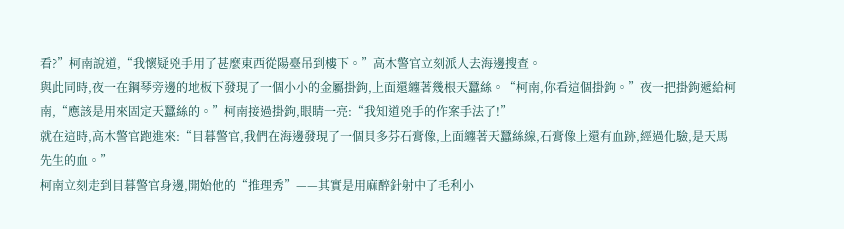看?”柯南說道,“我懷疑兇手用了甚麼東西從陽臺吊到樓下。”高木警官立刻派人去海邊搜查。
與此同時,夜一在鋼琴旁邊的地板下發現了一個小小的金屬掛鉤,上面還纏著幾根天蠶絲。“柯南,你看這個掛鉤。”夜一把掛鉤遞給柯南,“應該是用來固定天蠶絲的。”柯南接過掛鉤,眼睛一亮:“我知道兇手的作案手法了!”
就在這時,高木警官跑進來:“目暮警官,我們在海邊發現了一個貝多芬石膏像,上面纏著天蠶絲線,石膏像上還有血跡,經過化驗,是天馬先生的血。”
柯南立刻走到目暮警官身邊,開始他的“推理秀”——其實是用麻醉針射中了毛利小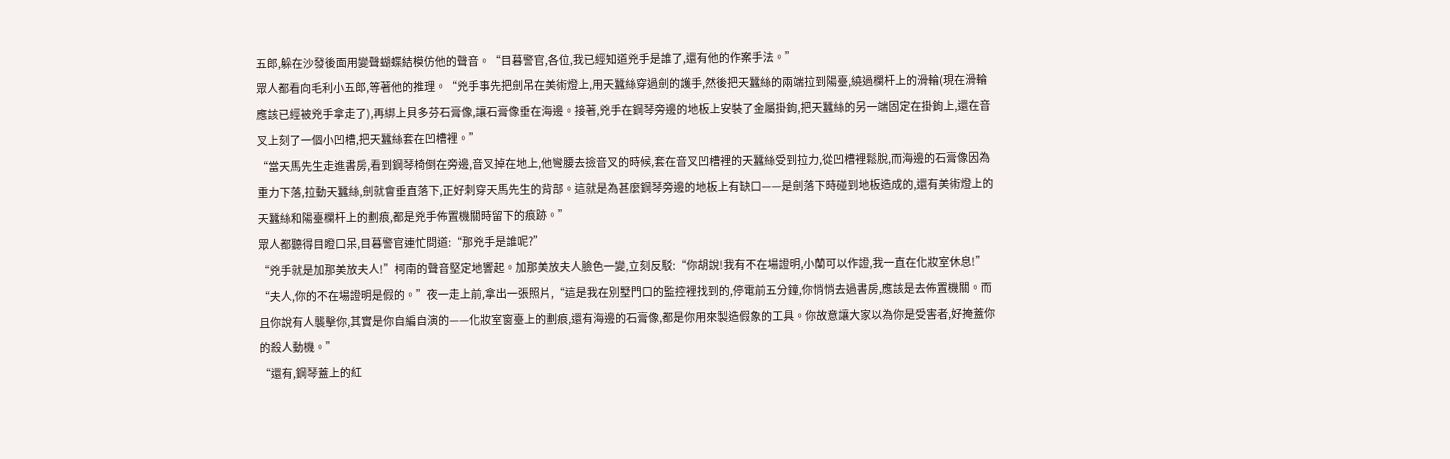五郎,躲在沙發後面用變聲蝴蝶結模仿他的聲音。“目暮警官,各位,我已經知道兇手是誰了,還有他的作案手法。”
眾人都看向毛利小五郎,等著他的推理。“兇手事先把劍吊在美術燈上,用天蠶絲穿過劍的護手,然後把天蠶絲的兩端拉到陽臺,繞過欄杆上的滑輪(現在滑輪應該已經被兇手拿走了),再綁上貝多芬石膏像,讓石膏像垂在海邊。接著,兇手在鋼琴旁邊的地板上安裝了金屬掛鉤,把天蠶絲的另一端固定在掛鉤上,還在音叉上刻了一個小凹槽,把天蠶絲套在凹槽裡。”
“當天馬先生走進書房,看到鋼琴椅倒在旁邊,音叉掉在地上,他彎腰去撿音叉的時候,套在音叉凹槽裡的天蠶絲受到拉力,從凹槽裡鬆脫,而海邊的石膏像因為重力下落,拉動天蠶絲,劍就會垂直落下,正好刺穿天馬先生的背部。這就是為甚麼鋼琴旁邊的地板上有缺口——是劍落下時碰到地板造成的,還有美術燈上的天蠶絲和陽臺欄杆上的劃痕,都是兇手佈置機關時留下的痕跡。”
眾人都聽得目瞪口呆,目暮警官連忙問道:“那兇手是誰呢?”
“兇手就是加那美放夫人!”柯南的聲音堅定地響起。加那美放夫人臉色一變,立刻反駁:“你胡說!我有不在場證明,小蘭可以作證,我一直在化妝室休息!”
“夫人,你的不在場證明是假的。”夜一走上前,拿出一張照片,“這是我在別墅門口的監控裡找到的,停電前五分鐘,你悄悄去過書房,應該是去佈置機關。而且你說有人襲擊你,其實是你自編自演的——化妝室窗臺上的劃痕,還有海邊的石膏像,都是你用來製造假象的工具。你故意讓大家以為你是受害者,好掩蓋你的殺人動機。”
“還有,鋼琴蓋上的紅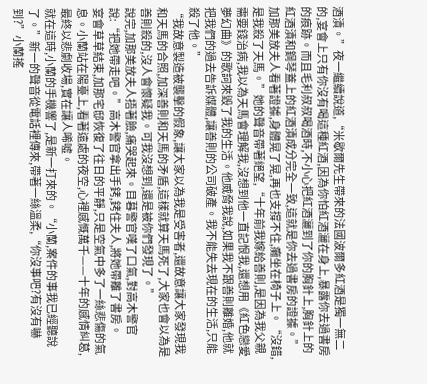酒漬。”夜一繼續說道,“米歇爾先生帶來的法國波爾多紅酒是獨一無二的,宴會上只有你沒有喝這種紅酒,因為你怕紅酒灑在身上,暴露你去過書房的痕跡。而且毛利叔叔喝酒時,不小心把紅酒灑到了你的胸針上,胸針上的紅酒漬和鋼琴蓋上的紅酒漬成分完全一致,這就是你去過書房的證據。”
加那美放夫人看著證據,身體晃了晃,再也支撐不住,癱坐在椅子上。“沒錯,是我殺了天馬。”她的聲音帶著絕望,“十年前我嫁給善則,是因為我父親需要錢治病,我以為天馬會理解我,沒想到他一直記恨我,還想用《紅色戀愛夢幻曲》的歌詞來毀了我的生活。他威脅我說,如果我不跟善則離婚,他就把我們的過去告訴媒體,讓善則的公司破產。我不能失去現在的生活,只能殺了他。”
“我故意製造被襲擊的假象,讓大家以為我是受害者,還故意讓大家發現我和天馬的合照,加深善則和天馬的矛盾,這樣就算天馬死了,大家也會以為是善則殺的,沒人會懷疑我。可我沒想到,還是被你們發現了。”
說完,加那美放夫人捂著臉,痛哭起來。目暮警官嘆了口氣,對高木警官說:“把她帶走吧。”高木警官拿出手銬,銬住夫人,將她帶離了書房。
宴會草草結束,加那宅邸恢復了往日的平靜,只是空氣中多了一絲悲傷的氣息。小蘭站在陽臺上,看著遠處的夜空,心裡感慨萬千——十年的感情糾葛,最終以悲劇收場,實在讓人唏噓。
就在這時,小蘭的手機響了,是新一打來的。“小蘭,案件的事我已經聽說了。”新一的聲音從電話裡傳來,帶著一絲溫柔,“你沒事吧?有沒有嚇到?”小蘭搖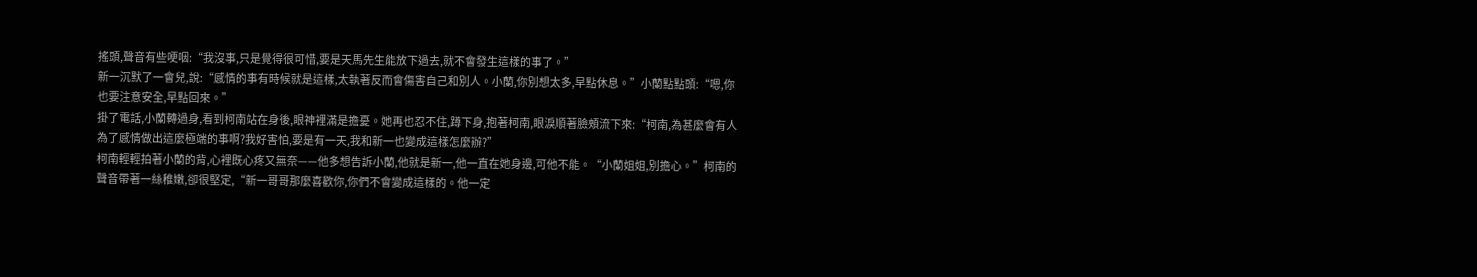搖頭,聲音有些哽咽:“我沒事,只是覺得很可惜,要是天馬先生能放下過去,就不會發生這樣的事了。”
新一沉默了一會兒,說:“感情的事有時候就是這樣,太執著反而會傷害自己和別人。小蘭,你別想太多,早點休息。”小蘭點點頭:“嗯,你也要注意安全,早點回來。”
掛了電話,小蘭轉過身,看到柯南站在身後,眼神裡滿是擔憂。她再也忍不住,蹲下身,抱著柯南,眼淚順著臉頰流下來:“柯南,為甚麼會有人為了感情做出這麼極端的事啊?我好害怕,要是有一天,我和新一也變成這樣怎麼辦?”
柯南輕輕拍著小蘭的背,心裡既心疼又無奈——他多想告訴小蘭,他就是新一,他一直在她身邊,可他不能。“小蘭姐姐,別擔心。”柯南的聲音帶著一絲稚嫩,卻很堅定,“新一哥哥那麼喜歡你,你們不會變成這樣的。他一定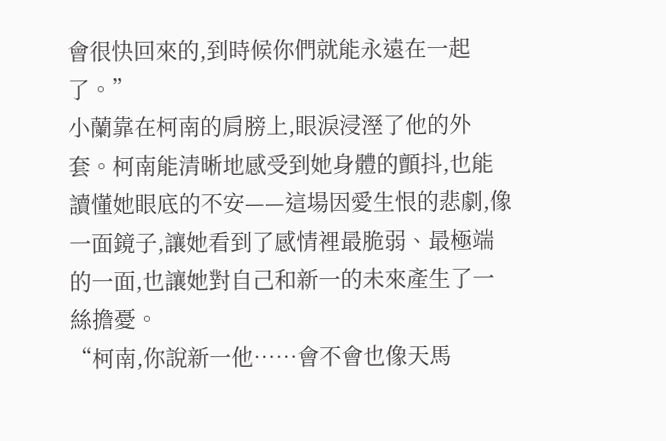會很快回來的,到時候你們就能永遠在一起了。”
小蘭靠在柯南的肩膀上,眼淚浸溼了他的外套。柯南能清晰地感受到她身體的顫抖,也能讀懂她眼底的不安——這場因愛生恨的悲劇,像一面鏡子,讓她看到了感情裡最脆弱、最極端的一面,也讓她對自己和新一的未來產生了一絲擔憂。
“柯南,你說新一他……會不會也像天馬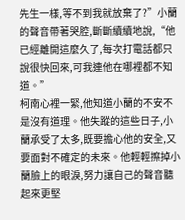先生一樣,等不到我就放棄了?”小蘭的聲音帶著哭腔,斷斷續續地說,“他已經離開這麼久了,每次打電話都只說很快回來,可我連他在哪裡都不知道。”
柯南心裡一緊,他知道小蘭的不安不是沒有道理。他失蹤的這些日子,小蘭承受了太多,既要擔心他的安全,又要面對不確定的未來。他輕輕擦掉小蘭臉上的眼淚,努力讓自己的聲音聽起來更堅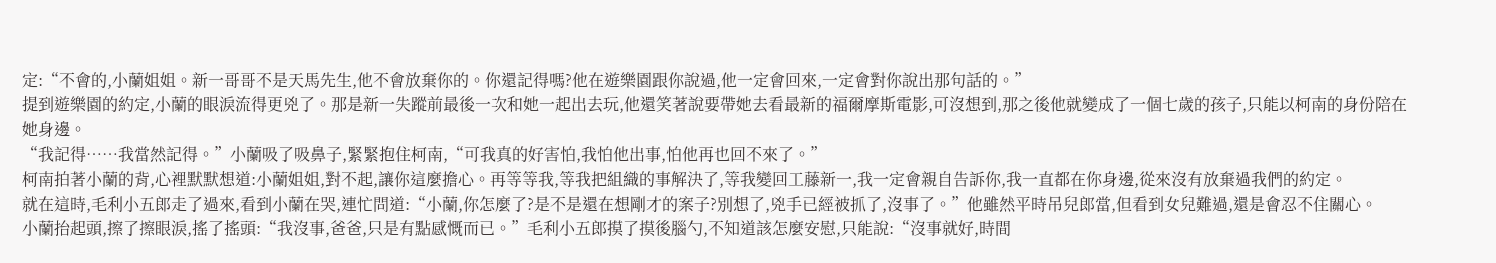定:“不會的,小蘭姐姐。新一哥哥不是天馬先生,他不會放棄你的。你還記得嗎?他在遊樂園跟你說過,他一定會回來,一定會對你說出那句話的。”
提到遊樂園的約定,小蘭的眼淚流得更兇了。那是新一失蹤前最後一次和她一起出去玩,他還笑著說要帶她去看最新的福爾摩斯電影,可沒想到,那之後他就變成了一個七歲的孩子,只能以柯南的身份陪在她身邊。
“我記得……我當然記得。”小蘭吸了吸鼻子,緊緊抱住柯南,“可我真的好害怕,我怕他出事,怕他再也回不來了。”
柯南拍著小蘭的背,心裡默默想道:小蘭姐姐,對不起,讓你這麼擔心。再等等我,等我把組織的事解決了,等我變回工藤新一,我一定會親自告訴你,我一直都在你身邊,從來沒有放棄過我們的約定。
就在這時,毛利小五郎走了過來,看到小蘭在哭,連忙問道:“小蘭,你怎麼了?是不是還在想剛才的案子?別想了,兇手已經被抓了,沒事了。”他雖然平時吊兒郎當,但看到女兒難過,還是會忍不住關心。
小蘭抬起頭,擦了擦眼淚,搖了搖頭:“我沒事,爸爸,只是有點感慨而已。”毛利小五郎摸了摸後腦勺,不知道該怎麼安慰,只能說:“沒事就好,時間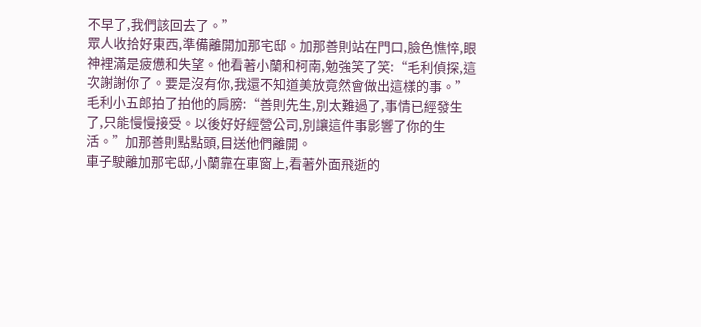不早了,我們該回去了。”
眾人收拾好東西,準備離開加那宅邸。加那善則站在門口,臉色憔悴,眼神裡滿是疲憊和失望。他看著小蘭和柯南,勉強笑了笑:“毛利偵探,這次謝謝你了。要是沒有你,我還不知道美放竟然會做出這樣的事。”
毛利小五郎拍了拍他的肩膀:“善則先生,別太難過了,事情已經發生了,只能慢慢接受。以後好好經營公司,別讓這件事影響了你的生活。”加那善則點點頭,目送他們離開。
車子駛離加那宅邸,小蘭靠在車窗上,看著外面飛逝的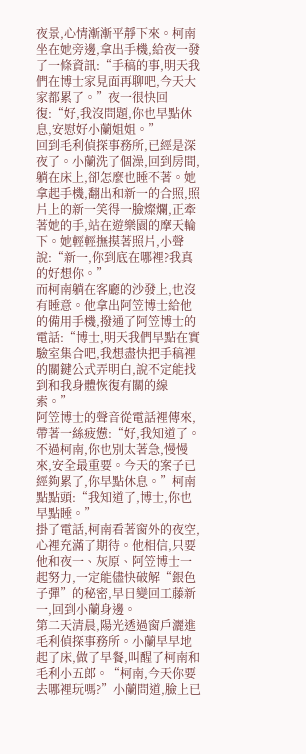夜景,心情漸漸平靜下來。柯南坐在她旁邊,拿出手機,給夜一發了一條資訊:“手稿的事,明天我們在博士家見面再聊吧,今天大家都累了。”夜一很快回復:“好,我沒問題,你也早點休息,安慰好小蘭姐姐。”
回到毛利偵探事務所,已經是深夜了。小蘭洗了個澡,回到房間,躺在床上,卻怎麼也睡不著。她拿起手機,翻出和新一的合照,照片上的新一笑得一臉燦爛,正牽著她的手,站在遊樂園的摩天輪下。她輕輕撫摸著照片,小聲說:“新一,你到底在哪裡?我真的好想你。”
而柯南躺在客廳的沙發上,也沒有睡意。他拿出阿笠博士給他的備用手機,撥通了阿笠博士的電話:“博士,明天我們早點在實驗室集合吧,我想盡快把手稿裡的關鍵公式弄明白,說不定能找到和我身體恢復有關的線索。”
阿笠博士的聲音從電話裡傳來,帶著一絲疲憊:“好,我知道了。不過柯南,你也別太著急,慢慢來,安全最重要。今天的案子已經夠累了,你早點休息。”柯南點點頭:“我知道了,博士,你也早點睡。”
掛了電話,柯南看著窗外的夜空,心裡充滿了期待。他相信,只要他和夜一、灰原、阿笠博士一起努力,一定能儘快破解“銀色子彈”的秘密,早日變回工藤新一,回到小蘭身邊。
第二天清晨,陽光透過窗戶灑進毛利偵探事務所。小蘭早早地起了床,做了早餐,叫醒了柯南和毛利小五郎。“柯南,今天你要去哪裡玩嗎?”小蘭問道,臉上已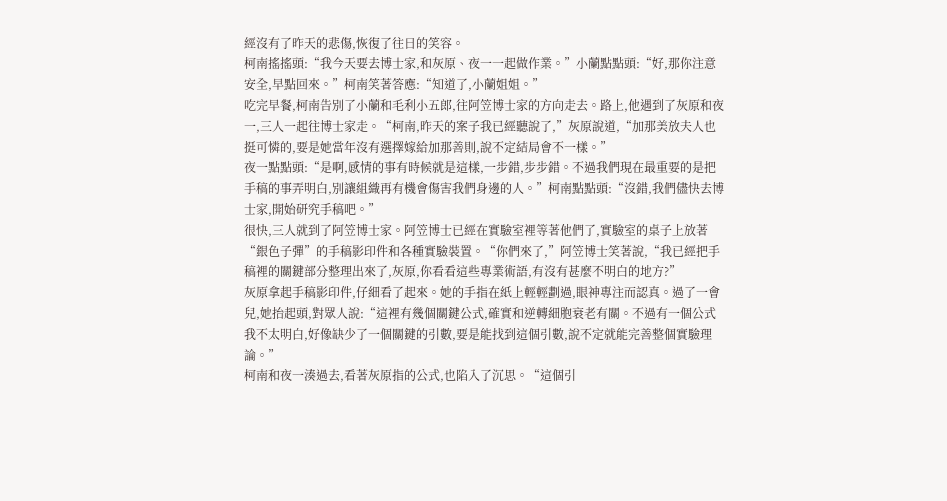經沒有了昨天的悲傷,恢復了往日的笑容。
柯南搖搖頭:“我今天要去博士家,和灰原、夜一一起做作業。”小蘭點點頭:“好,那你注意安全,早點回來。”柯南笑著答應:“知道了,小蘭姐姐。”
吃完早餐,柯南告別了小蘭和毛利小五郎,往阿笠博士家的方向走去。路上,他遇到了灰原和夜一,三人一起往博士家走。“柯南,昨天的案子我已經聽說了,”灰原說道,“加那美放夫人也挺可憐的,要是她當年沒有選擇嫁給加那善則,說不定結局會不一樣。”
夜一點點頭:“是啊,感情的事有時候就是這樣,一步錯,步步錯。不過我們現在最重要的是把手稿的事弄明白,別讓組織再有機會傷害我們身邊的人。”柯南點點頭:“沒錯,我們儘快去博士家,開始研究手稿吧。”
很快,三人就到了阿笠博士家。阿笠博士已經在實驗室裡等著他們了,實驗室的桌子上放著“銀色子彈”的手稿影印件和各種實驗裝置。“你們來了,”阿笠博士笑著說,“我已經把手稿裡的關鍵部分整理出來了,灰原,你看看這些專業術語,有沒有甚麼不明白的地方?”
灰原拿起手稿影印件,仔細看了起來。她的手指在紙上輕輕劃過,眼神專注而認真。過了一會兒,她抬起頭,對眾人說:“這裡有幾個關鍵公式,確實和逆轉細胞衰老有關。不過有一個公式我不太明白,好像缺少了一個關鍵的引數,要是能找到這個引數,說不定就能完善整個實驗理論。”
柯南和夜一湊過去,看著灰原指的公式,也陷入了沉思。“這個引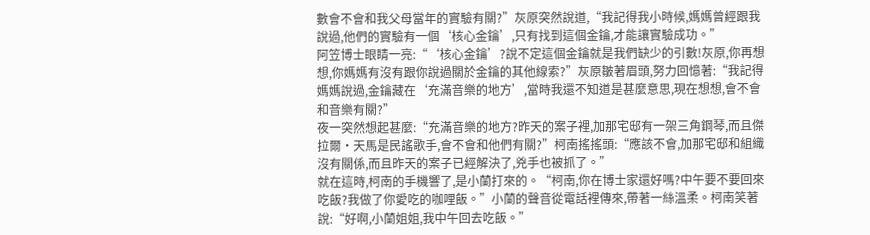數會不會和我父母當年的實驗有關?”灰原突然說道,“我記得我小時候,媽媽曾經跟我說過,他們的實驗有一個‘核心金鑰’,只有找到這個金鑰,才能讓實驗成功。”
阿笠博士眼睛一亮:“‘核心金鑰’?說不定這個金鑰就是我們缺少的引數!灰原,你再想想,你媽媽有沒有跟你說過關於金鑰的其他線索?”灰原皺著眉頭,努力回憶著:“我記得媽媽說過,金鑰藏在‘充滿音樂的地方’,當時我還不知道是甚麼意思,現在想想,會不會和音樂有關?”
夜一突然想起甚麼:“充滿音樂的地方?昨天的案子裡,加那宅邸有一架三角鋼琴,而且傑拉爾·天馬是民謠歌手,會不會和他們有關?”柯南搖搖頭:“應該不會,加那宅邸和組織沒有關係,而且昨天的案子已經解決了,兇手也被抓了。”
就在這時,柯南的手機響了,是小蘭打來的。“柯南,你在博士家還好嗎?中午要不要回來吃飯?我做了你愛吃的咖哩飯。”小蘭的聲音從電話裡傳來,帶著一絲溫柔。柯南笑著說:“好啊,小蘭姐姐,我中午回去吃飯。”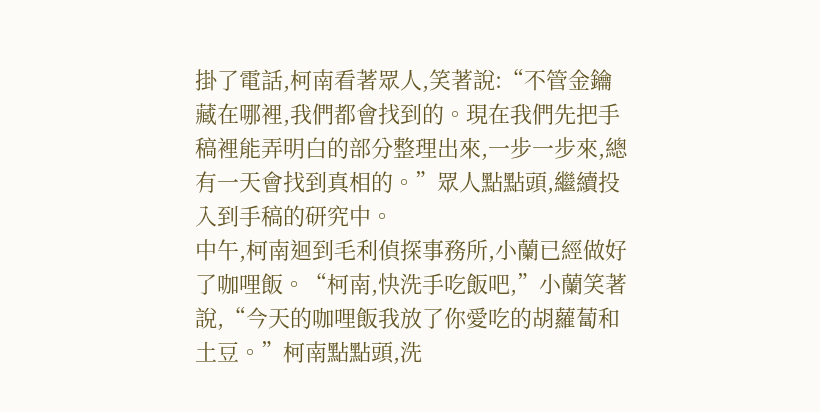掛了電話,柯南看著眾人,笑著說:“不管金鑰藏在哪裡,我們都會找到的。現在我們先把手稿裡能弄明白的部分整理出來,一步一步來,總有一天會找到真相的。”眾人點點頭,繼續投入到手稿的研究中。
中午,柯南迴到毛利偵探事務所,小蘭已經做好了咖哩飯。“柯南,快洗手吃飯吧,”小蘭笑著說,“今天的咖哩飯我放了你愛吃的胡蘿蔔和土豆。”柯南點點頭,洗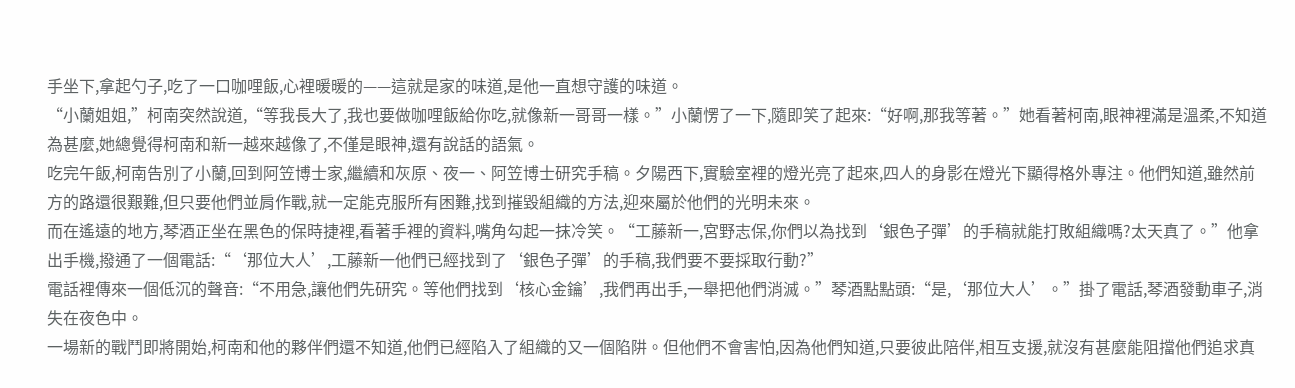手坐下,拿起勺子,吃了一口咖哩飯,心裡暖暖的——這就是家的味道,是他一直想守護的味道。
“小蘭姐姐,”柯南突然說道,“等我長大了,我也要做咖哩飯給你吃,就像新一哥哥一樣。”小蘭愣了一下,隨即笑了起來:“好啊,那我等著。”她看著柯南,眼神裡滿是溫柔,不知道為甚麼,她總覺得柯南和新一越來越像了,不僅是眼神,還有說話的語氣。
吃完午飯,柯南告別了小蘭,回到阿笠博士家,繼續和灰原、夜一、阿笠博士研究手稿。夕陽西下,實驗室裡的燈光亮了起來,四人的身影在燈光下顯得格外專注。他們知道,雖然前方的路還很艱難,但只要他們並肩作戰,就一定能克服所有困難,找到摧毀組織的方法,迎來屬於他們的光明未來。
而在遙遠的地方,琴酒正坐在黑色的保時捷裡,看著手裡的資料,嘴角勾起一抹冷笑。“工藤新一,宮野志保,你們以為找到‘銀色子彈’的手稿就能打敗組織嗎?太天真了。”他拿出手機,撥通了一個電話:“‘那位大人’,工藤新一他們已經找到了‘銀色子彈’的手稿,我們要不要採取行動?”
電話裡傳來一個低沉的聲音:“不用急,讓他們先研究。等他們找到‘核心金鑰’,我們再出手,一舉把他們消滅。”琴酒點點頭:“是,‘那位大人’。”掛了電話,琴酒發動車子,消失在夜色中。
一場新的戰鬥即將開始,柯南和他的夥伴們還不知道,他們已經陷入了組織的又一個陷阱。但他們不會害怕,因為他們知道,只要彼此陪伴,相互支援,就沒有甚麼能阻擋他們追求真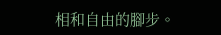相和自由的腳步。